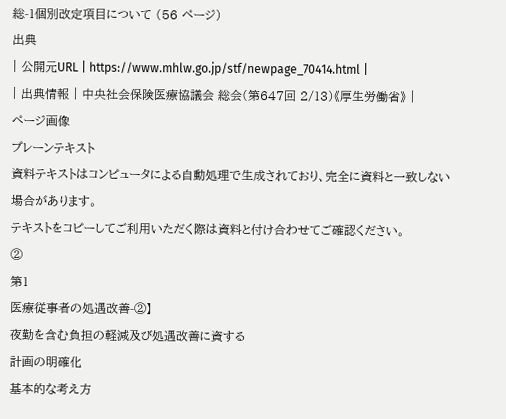総-1個別改定項目について (56 ページ)
出典
| 公開元URL | https://www.mhlw.go.jp/stf/newpage_70414.html |
| 出典情報 | 中央社会保険医療協議会 総会(第647回 2/13)《厚生労働省》 |
ページ画像
プレーンテキスト
資料テキストはコンピュータによる自動処理で生成されており、完全に資料と一致しない場合があります。
テキストをコピーしてご利用いただく際は資料と付け合わせてご確認ください。
②
第1
医療従事者の処遇改善-②】
夜勤を含む負担の軽減及び処遇改善に資する
計画の明確化
基本的な考え方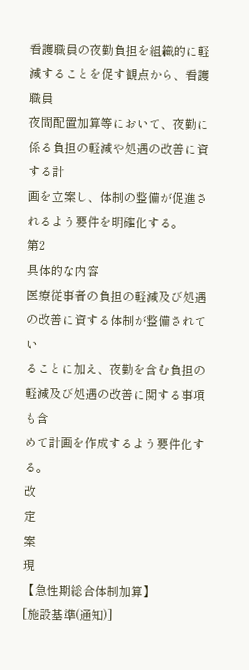看護職員の夜勤負担を組織的に軽減することを促す観点から、看護職員
夜間配置加算等において、夜勤に係る負担の軽減や処遇の改善に資する計
画を立案し、体制の整備が促進されるよう要件を明確化する。
第2
具体的な内容
医療従事者の負担の軽減及び処遇の改善に資する体制が整備されてい
ることに加え、夜勤を含む負担の軽減及び処遇の改善に関する事項も含
めて計画を作成するよう要件化する。
改
定
案
現
【急性期総合体制加算】
[施設基準(通知)]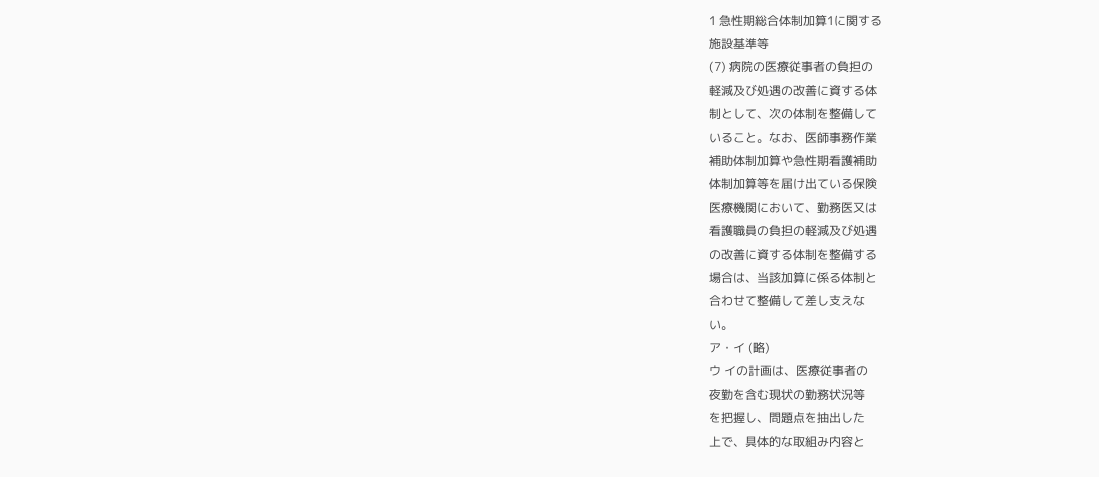1 急性期総合体制加算1に関する
施設基準等
(7) 病院の医療従事者の負担の
軽減及び処遇の改善に資する体
制として、次の体制を整備して
いること。なお、医師事務作業
補助体制加算や急性期看護補助
体制加算等を届け出ている保険
医療機関において、勤務医又は
看護職員の負担の軽減及び処遇
の改善に資する体制を整備する
場合は、当該加算に係る体制と
合わせて整備して差し支えな
い。
ア・イ (略)
ウ イの計画は、医療従事者の
夜勤を含む現状の勤務状況等
を把握し、問題点を抽出した
上で、具体的な取組み内容と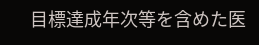目標達成年次等を含めた医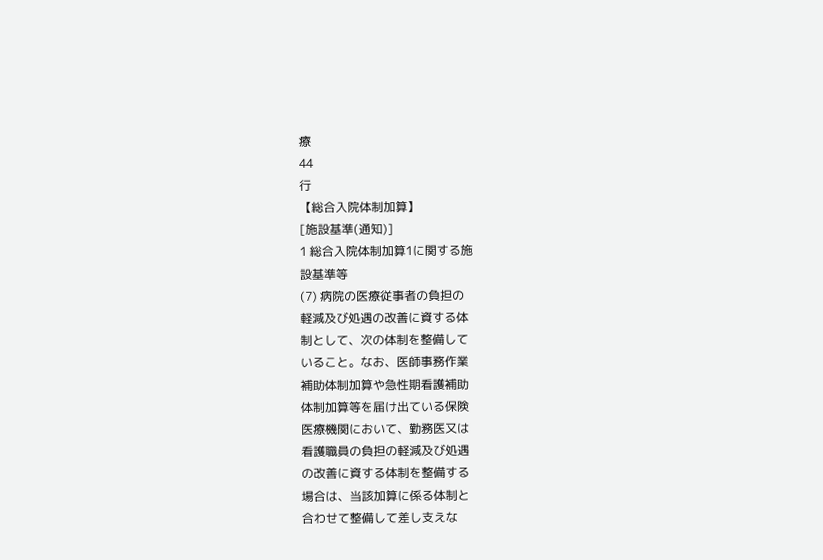療
44
行
【総合入院体制加算】
[施設基準(通知)]
1 総合入院体制加算1に関する施
設基準等
(7) 病院の医療従事者の負担の
軽減及び処遇の改善に資する体
制として、次の体制を整備して
いること。なお、医師事務作業
補助体制加算や急性期看護補助
体制加算等を届け出ている保険
医療機関において、勤務医又は
看護職員の負担の軽減及び処遇
の改善に資する体制を整備する
場合は、当該加算に係る体制と
合わせて整備して差し支えな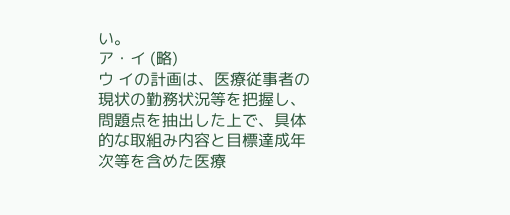い。
ア・イ (略)
ウ イの計画は、医療従事者の
現状の勤務状況等を把握し、
問題点を抽出した上で、具体
的な取組み内容と目標達成年
次等を含めた医療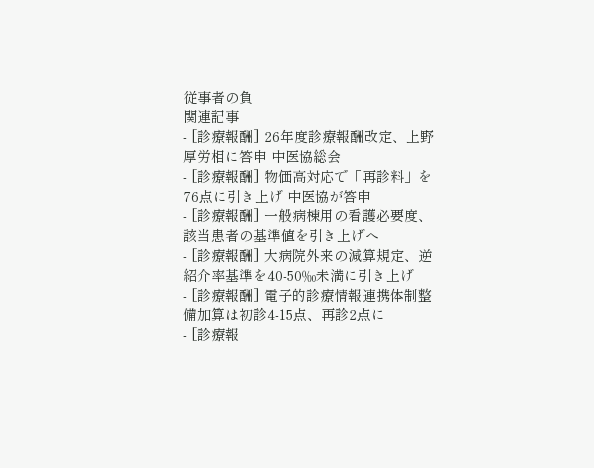従事者の負
関連記事
- [診療報酬] 26年度診療報酬改定、上野厚労相に答申 中医協総会
- [診療報酬] 物価高対応で「再診料」を76点に引き上げ 中医協が答申
- [診療報酬] 一般病棟用の看護必要度、該当患者の基準値を引き上げへ
- [診療報酬] 大病院外来の減算規定、逆紹介率基準を40-50‰未満に引き上げ
- [診療報酬] 電子的診療情報連携体制整備加算は初診4-15点、再診2点に
- [診療報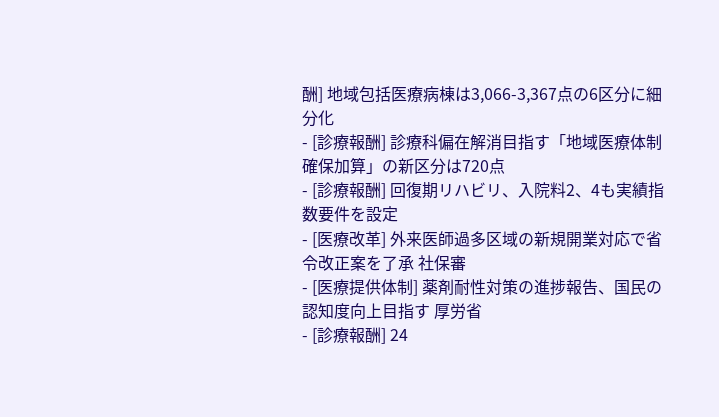酬] 地域包括医療病棟は3,066-3,367点の6区分に細分化
- [診療報酬] 診療科偏在解消目指す「地域医療体制確保加算」の新区分は720点
- [診療報酬] 回復期リハビリ、入院料2、4も実績指数要件を設定
- [医療改革] 外来医師過多区域の新規開業対応で省令改正案を了承 社保審
- [医療提供体制] 薬剤耐性対策の進捗報告、国民の認知度向上目指す 厚労省
- [診療報酬] 24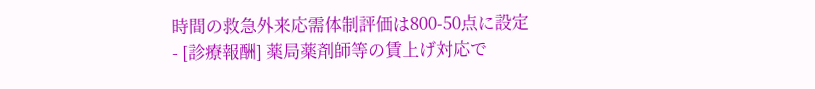時間の救急外来応需体制評価は800-50点に設定
- [診療報酬] 薬局薬剤師等の賃上げ対応で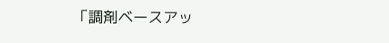「調剤ベースアッ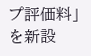プ評価料」を新設